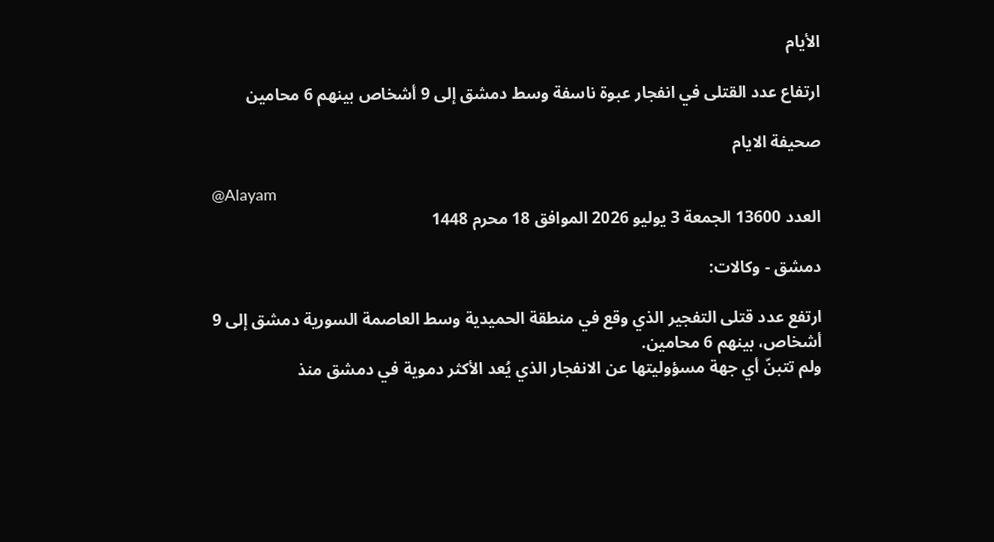الأيام

ارتفاع عدد القتلى في انفجار عبوة ناسفة وسط دمشق إلى 9 أشخاص بينهم 6 محامين

صحيفة الايام

@Alayam
العدد 13600 الجمعة 3 يوليو 2026 الموافق 18 محرم 1448

دمشق - وكالات:

ارتفع عدد قتلى التفجير الذي وقع في منطقة الحميدية وسط العاصمة السورية دمشق إلى 9 أشخاص، بينهم 6 محامين.
ولم تتبنّ أي جهة مسؤوليتها عن الانفجار الذي يُعد الأكثر دموية في دمشق منذ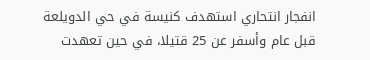انفجار انتحاري استهدف كنيسة في حي الدويلعة قبل عام وأسفر عن 25 قتيلا، في حين تعهدت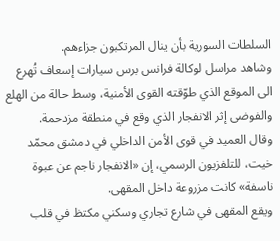السلطات السورية بأن ينال المرتكبون جزاءهم.
وشاهد مراسل لوكالة فرانس برس سيارات إسعاف تُهرع الى الموقع الذي طوّقته القوى الأمنية، وسط حالة من الهلع والفوضى إثر الانفجار الذي وقع في منطقة مزدحمة.
وقال العميد في قوى الأمن الداخلي في دمشق محمّد خيت، للتلفزيون الرسمي، إن «الانفجار ناجم عن عبوة ناسفة» كانت مزروعة داخل المقهى.
ويقع المقهى في شارع تجاري وسكني مكتظ في قلب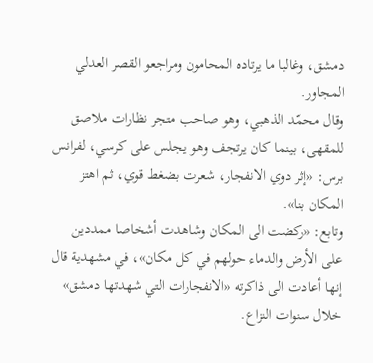دمشق، وغالبا ما يرتاده المحامون ومراجعو القصر العدلي المجاور.
وقال محمّد الذهبي، وهو صاحب متجر نظارات ملاصق للمقهى، بينما كان يرتجف وهو يجلس على كرسي، لفرانس برس: «إثر دوي الانفجار، شعرت بضغط قوي، ثم اهتز المكان بنا».
وتابع: «ركضت الى المكان وشاهدت أشخاصا ممددين على الأرض والدماء حولهم في كل مكان»، في مشهدية قال إنها أعادت الى ذاكرته «الانفجارات التي شهدتها دمشق» خلال سنوات النزاع.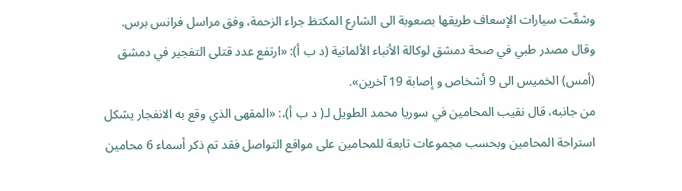وشقّت سيارات الإسعاف طريقها بصعوبة الى الشارع المكتظ جراء الزحمة، وفق مراسل فرانس برس.
وقال مصدر طبي في صحة دمشق لوكالة الأنباء الألمانية (د ب أ): «ارتفع عدد قتلى التفجير في دمشق (أمس) الخميس الى 9 أشخاص و إصابة 19 آخرين».
من جانبه، قال نقيب المحامين في سوريا محمد الطويل لـ( د ب أ)،: «المقهى الذي وقع به الانفجار يشكل استراحة المحامين وبحسب مجموعات تابعة للمحامين على مواقع التواصل فقد تم ذكر أسماء 6 محامين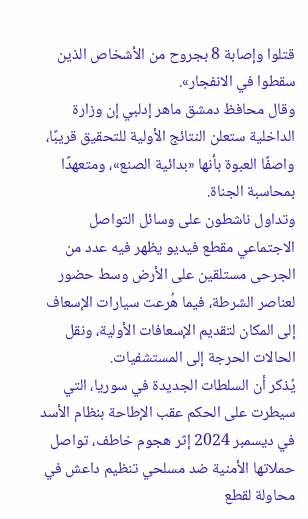قتلوا وإصابة 8 بجروح من الأشخاص الذين سقطوا في الانفجار».
وقال محافظ دمشق ماهر إدلبي إن وزارة الداخلية ستعلن النتائج الأولية للتحقيق قريبًا، واصفًا العبوة بأنها «بدائية الصنع»، ومتعهدًا بمحاسبة الجناة.
وتداول ناشطون على وسائل التواصل الاجتماعي مقطع فيديو يظهر فيه عدد من الجرحى مستلقين على الأرض وسط حضور لعناصر الشرطة، فيما هُرعت سيارات الإسعاف إلى المكان لتقديم الإسعافات الأولية، ونقل الحالات الحرجة إلى المستشفيات.
يُذكر أن السلطات الجديدة في سوريا، التي سيطرت على الحكم عقب الإطاحة بنظام الأسد في ديسمبر 2024 إثر هجوم خاطف، تواصل حملاتها الأمنية ضد مسلحي تنظيم داعش في محاولة لقطع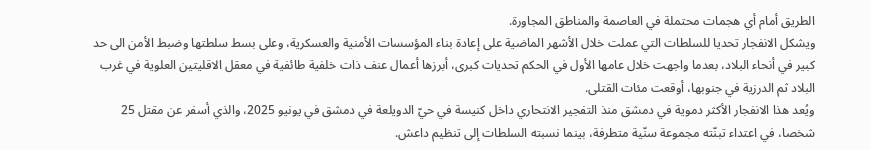الطريق أمام أي هجمات محتملة في العاصمة والمناطق المجاورة.
ويشكل الانفجار تحديا للسلطات التي عملت خلال الأشهر الماضية على إعادة بناء المؤسسات الأمنية والعسكرية، وعلى بسط سلطتها وضبط الأمن الى حد كبير في أنحاء البلاد، بعدما واجهت خلال عامها الأول في الحكم تحديات كبرى، أبرزها أعمال عنف ذات خلفية طائفية في معقل الاقليتين العلوية في غرب البلاد ثم الدرزية في جنوبها، أوقعت مئات القتلى.
ويُعد هذا الانفجار الأكثر دموية في دمشق منذ التفجير الانتحاري داخل كنيسة في حيّ الدويلعة في دمشق في يونيو 2025، والذي أسفر عن مقتل 25 شخصا، في اعتداء تبنّته مجموعة سنّية متطرفة، بينما نسبته السلطات إلى تنظيم داعش.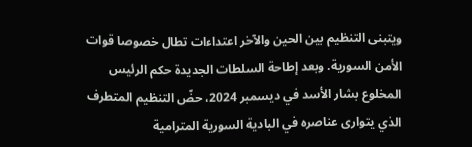ويتبنى التنظيم بين الحين والآخر اعتداءات تطال خصوصا قوات الأمن السورية. وبعد إطاحة السلطات الجديدة حكم الرئيس المخلوع بشار الأسد في ديسمبر 2024، حضّ التنظيم المتطرف الذي يتوارى عناصره في البادية السورية المترامية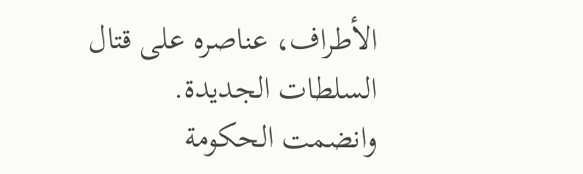الأطراف، عناصره على قتال السلطات الجديدة.
وانضمت الحكومة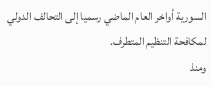السورية أواخر العام الماضي رسميا إلى التحالف الدولي لمكافحة التنظيم المتطرف.
ومنذ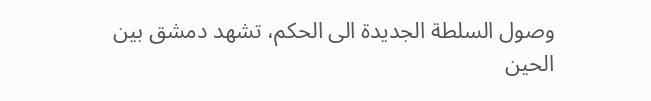وصول السلطة الجديدة الى الحكم، تشهد دمشق بين الحين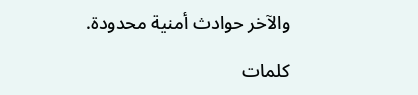والآخر حوادث أمنية محدودة.

كلمات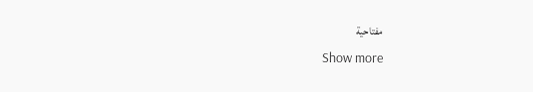مفتاحية
Show more